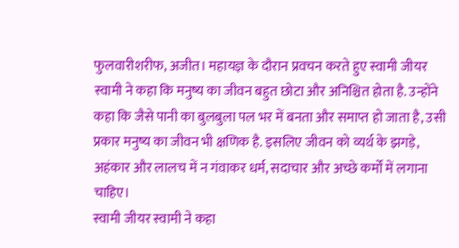फुलवारीशरीफ, अजीत। महायज्ञ के दौरान प्रवचन करते हुए स्वामी जीयर स्वामी ने कहा कि मनुष्य का जीवन बहुत छोटा और अनिश्चित होता है. उन्होंने कहा कि जैसे पानी का बुलबुला पल भर में बनता और समाप्त हो जाता है, उसी प्रकार मनुष्य का जीवन भी क्षणिक है. इसलिए जीवन को व्यर्थ के झगड़े, अहंकार और लालच में न गंवाकर धर्म, सदाचार और अच्छे कर्मों में लगाना चाहिए।
स्वामी जीयर स्वामी ने कहा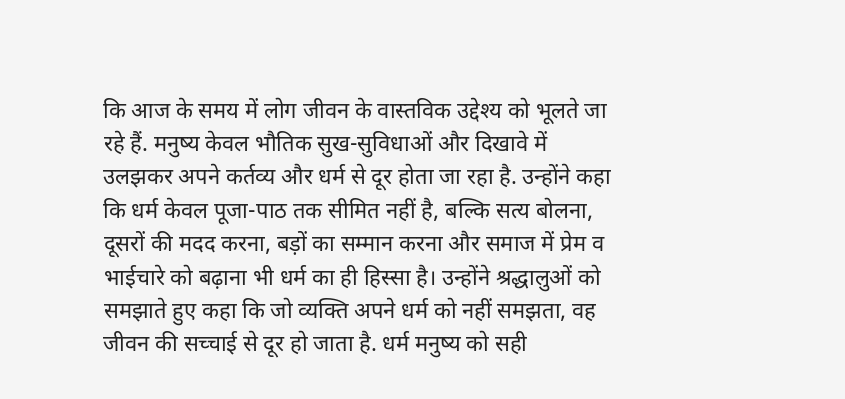कि आज के समय में लोग जीवन के वास्तविक उद्देश्य को भूलते जा रहे हैं. मनुष्य केवल भौतिक सुख-सुविधाओं और दिखावे में उलझकर अपने कर्तव्य और धर्म से दूर होता जा रहा है. उन्होंने कहा कि धर्म केवल पूजा-पाठ तक सीमित नहीं है, बल्कि सत्य बोलना, दूसरों की मदद करना, बड़ों का सम्मान करना और समाज में प्रेम व भाईचारे को बढ़ाना भी धर्म का ही हिस्सा है। उन्होंने श्रद्धालुओं को समझाते हुए कहा कि जो व्यक्ति अपने धर्म को नहीं समझता, वह जीवन की सच्चाई से दूर हो जाता है. धर्म मनुष्य को सही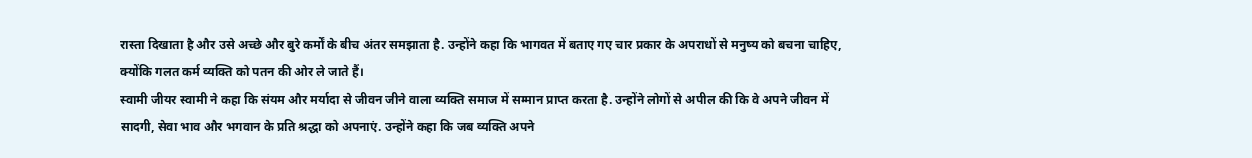रास्ता दिखाता है और उसे अच्छे और बुरे कर्मों के बीच अंतर समझाता है. उन्होंने कहा कि भागवत में बताए गए चार प्रकार के अपराधों से मनुष्य को बचना चाहिए, क्योंकि गलत कर्म व्यक्ति को पतन की ओर ले जाते हैं।
स्वामी जीयर स्वामी ने कहा कि संयम और मर्यादा से जीवन जीने वाला व्यक्ति समाज में सम्मान प्राप्त करता है. उन्होंने लोगों से अपील की कि वे अपने जीवन में सादगी, सेवा भाव और भगवान के प्रति श्रद्धा को अपनाएं. उन्होंने कहा कि जब व्यक्ति अपने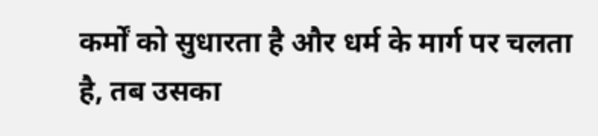कर्मों को सुधारता है और धर्म के मार्ग पर चलता है, तब उसका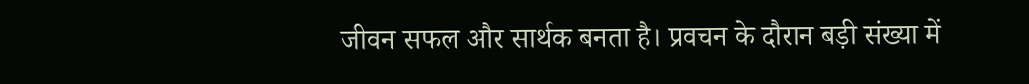जीवन सफल और सार्थक बनता है। प्रवचन के दौरान बड़ी संख्या में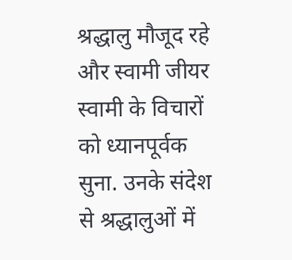श्रद्धालु मौजूद रहे और स्वामी जीयर स्वामी के विचारों को ध्यानपूर्वक सुना. उनके संदेश से श्रद्धालुओं में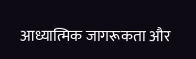आध्यात्मिक जागरूकता और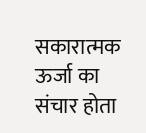सकारात्मक ऊर्जा का संचार होता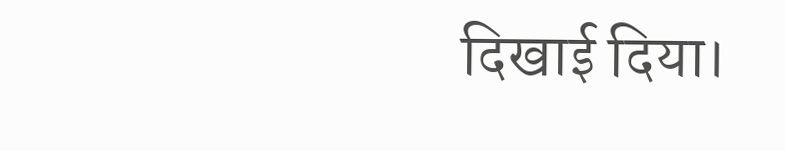दिखाई दिया।